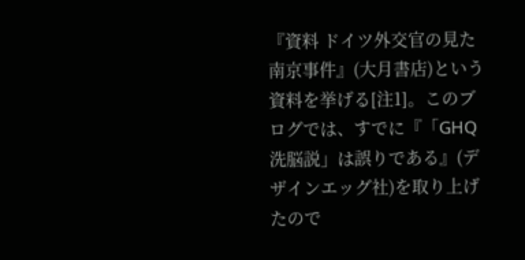『資料 ドイツ外交官の見た南京事件』(大月書店)という資料を挙げる[注1]。このブログでは、すでに『「GHQ洗脳説」は誤りである』(デザインエッグ社)を取り上げたので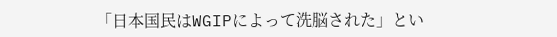「日本国民はWGIPによって洗脳された」とい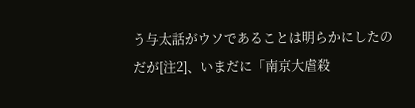う与太話がウソであることは明らかにしたのだが[注2]、いまだに「南京大虐殺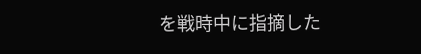を戦時中に指摘した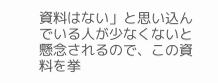資料はない」と思い込んでいる人が少なくないと懸念されるので、この資料を挙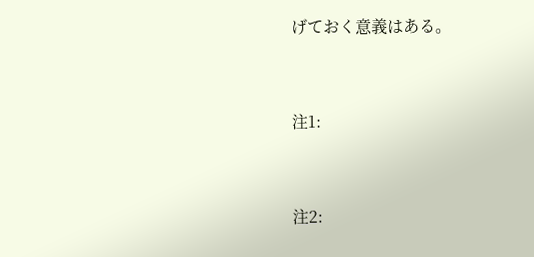げておく意義はある。



注1:



注2: